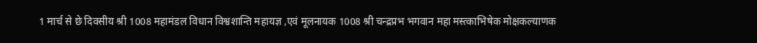1 मार्च से छे दिवसीय श्री 1008 महामंडल विधान विश्वशान्ति महायज्ञ ,एवं मूलनायक 1008 श्री चन्द्रप्रभ भगवान महा मस्त्काभिषेक मोक्षकल्याणक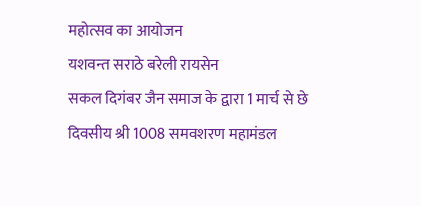महोत्सव का आयोजन
यशवन्त सराठे बरेली रायसेन
सकल दिगंबर जैन समाज के द्वारा 1 मार्च से छे दिवसीय श्री 1008 समवशरण महामंडल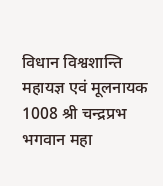विधान विश्वशान्ति महायज्ञ एवं मूलनायक 1008 श्री चन्द्रप्रभ भगवान महा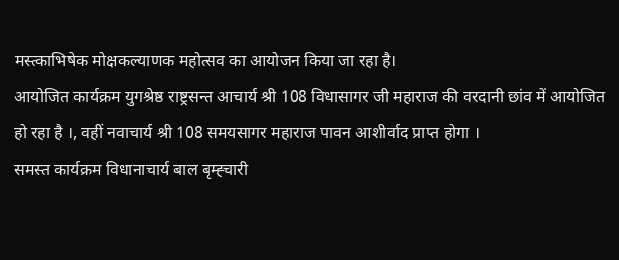मस्त्काभिषेक मोक्षकल्याणक महोत्सव का आयोजन किया जा रहा है।
आयोजित कार्यक्रम युगश्रेष्ठ राष्ट्रसन्त आचार्य श्री 108 विधासागर जी महाराज की वरदानी छांव में आयोजित हो रहा है ।, वहीं नवाचार्य श्री 108 समयसागर महाराज पावन आशीर्वाद प्राप्त होगा ।
समस्त कार्यक्रम विधानाचार्य बाल बृम्ह्चारी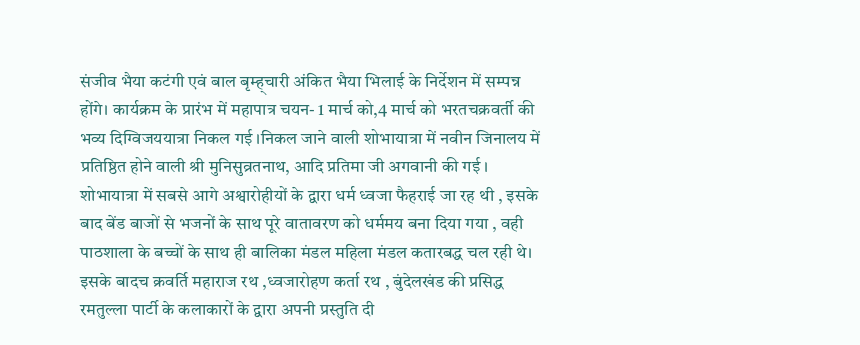संजीव भैया कटंगी एवं बाल बृम्ह्चारी अंकित भैया भिलाई के निर्देशन में सम्पन्न होंगे। कार्यक्रम के प्रारंभ में महापात्र चयन- 1 मार्च को,4 मार्च को भरतचक्रवर्ती की भव्य दिग्विजययात्रा निकल गई ।निकल जाने वाली शोभायात्रा में नवीन जिनालय में प्रतिष्ठित होने वाली श्री मुनिसुव्रतनाथ, आदि प्रतिमा जी अगवानी की गई । शोभायात्रा में सबसे आगे अश्वारोहीयों के द्वारा धर्म ध्वजा फैहराई जा रह थी , इसके बाद बेंड बाजों से भजनों के साथ पूरे वातावरण को धर्ममय बना दिया गया , वही पाठशाला के बच्चों के साथ ही बालिका मंडल महिला मंडल कतारबद्ध चल रही थे। इसके बादच क्रवर्ति महाराज रथ ,ध्वजारोहण कर्ता रथ , बुंदेलखंड की प्रसिद्ध रमतुल्ला पार्टी के कलाकारों के द्वारा अपनी प्रस्तुति दी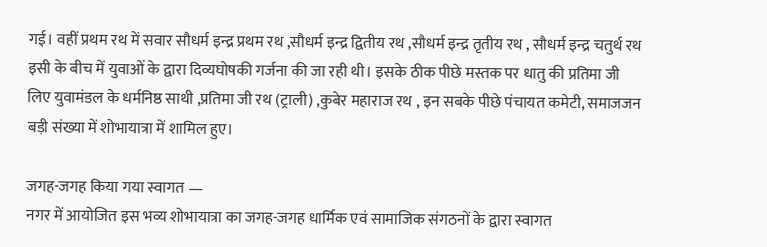गई। वहीं प्रथम रथ में सवार सौधर्म इन्द्र प्रथम रथ ,सौधर्म इन्द्र द्वितीय रथ ,सौधर्म इन्द्र तृतीय रथ , सौधर्म इन्द्र चतुर्थ रथ इसी के बीच में युवाओं के द्वारा दिव्यघोषकी गर्जना की जा रही थी। इसके ठीक पीछे मस्तक पर धातु की प्रतिमा जी लिए युवामंडल के धर्मनिष्ठ साथी ,प्रतिमा जी रथ (ट्राली) ,कुबेर महाराज रथ , इन सबके पीछे पंचायत कमेटी, समाजजन बड़ी संख्या में शोभायात्रा में शामिल हुए।

जगह-जगह किया गया स्वागत —
नगर में आयोजित इस भव्य शोभायात्रा का जगह-जगह धार्मिक एवं सामाजिक संगठनों के द्वारा स्वागत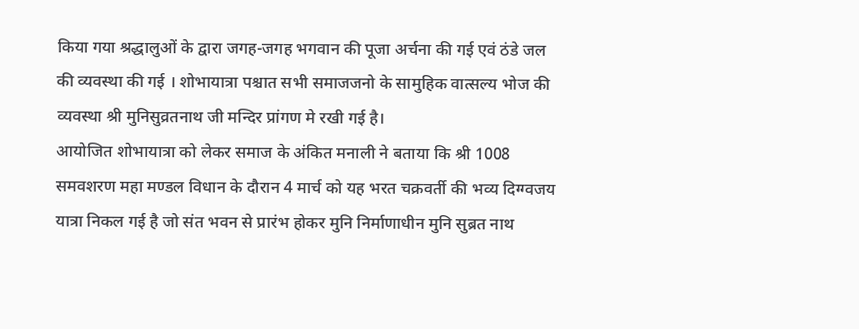किया गया श्रद्धालुओं के द्वारा जगह-जगह भगवान की पूजा अर्चना की गई एवं ठंडे जल की व्यवस्था की गई । शोभायात्रा पश्चात सभी समाजजनो के सामुहिक वात्सल्य भोज की व्यवस्था श्री मुनिसुव्रतनाथ जी मन्दिर प्रांगण मे रखी गई है।
आयोजित शोभायात्रा को लेकर समाज के अंकित मनाली ने बताया कि श्री 1008 समवशरण महा मण्डल विधान के दौरान 4 मार्च को यह भरत चक्रवर्ती की भव्य दिग्ग्वजय यात्रा निकल गई है जो संत भवन से प्रारंभ होकर मुनि निर्माणाधीन मुनि सुब्रत नाथ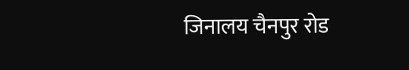जिनालय चैनपुर रोड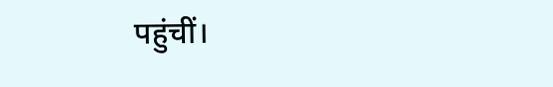पहुंचीं।